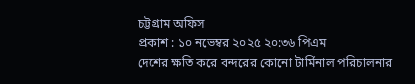চট্টগ্রাম অফিস
প্রকাশ : ১০ নভেম্বর ২০২৫ ২০:৩৬ পিএম
দেশের ক্ষতি করে বন্দরের কোনো টার্মিনাল পরিচালনার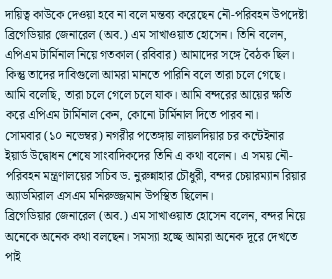দায়িত্ব কাউকে দেওয়া হবে না বলে মন্তব্য করেছেন নৌ-পরিবহন উপদেষ্টা ব্রিগেডিয়ার জেনারেল (অব.) এম সাখাওয়াত হোসেন। তিনি বলেন, এপিএম টার্মিনাল নিয়ে গতকাল (রবিবার) আমাদের সঙ্গে বৈঠক ছিল। কিন্তু তাদের দাবিগুলো আমরা মানতে পারিনি বলে তারা চলে গেছে। আমি বলেছি, তারা চলে গেলে চলে যাক। আমি বন্দরের আয়ের ক্ষতি করে এপিএম টার্মিনাল কেন, কোনো টার্মিনাল দিতে পারব না।
সোমবার (১০ নভেম্বর) নগরীর পতেঙ্গায় লায়লদিয়ার চর কন্টেইনার ইয়ার্ড উদ্বোধন শেষে সাংবাদিকদের তিনি এ কথা বলেন। এ সময় নৌ-পরিবহন মন্ত্রণালয়ের সচিব ড. নুরুন্নাহার চৌধুরী, বন্দর চেয়ারম্যান রিয়ার অ্যাডমিরাল এসএম মনিরুজ্জমান উপস্থিত ছিলেন।
ব্রিগেডিয়ার জেনারেল (অব.) এম সাখাওয়াত হোসেন বলেন, বন্দর নিয়ে অনেকে অনেক কথা বলছেন। সমস্যা হচ্ছে আমরা অনেক দূরে দেখতে পাই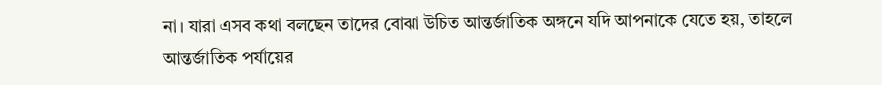না। যারা এসব কথা বলছেন তাদের বোঝা উচিত আন্তর্জাতিক অঙ্গনে যদি আপনাকে যেতে হয়, তাহলে আন্তর্জাতিক পর্যায়ের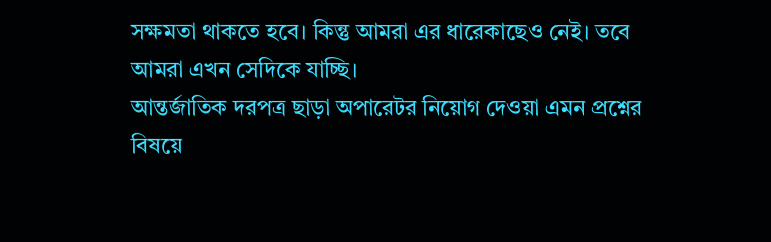সক্ষমতা থাকতে হবে। কিন্তু আমরা এর ধারেকাছেও নেই। তবে আমরা এখন সেদিকে যাচ্ছি।
আন্তর্জাতিক দরপত্র ছাড়া অপারেটর নিয়োগ দেওয়া এমন প্রশ্নের বিষয়ে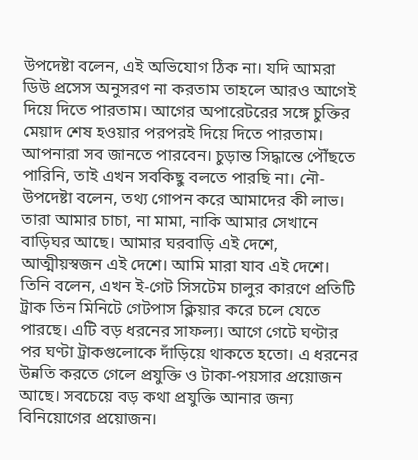উপদেষ্টা বলেন, এই অভিযোগ ঠিক না। যদি আমরা ডিউ প্রসেস অনুসরণ না করতাম তাহলে আরও আগেই দিয়ে দিতে পারতাম। আগের অপারেটরের সঙ্গে চুক্তির মেয়াদ শেষ হওয়ার পরপরই দিয়ে দিতে পারতাম। আপনারা সব জানতে পারবেন। চুড়ান্ত সিদ্ধান্তে পৌঁছতে পারিনি, তাই এখন সবকিছু বলতে পারছি না। নৌ-উপদেষ্টা বলেন, তথ্য গোপন করে আমাদের কী লাভ। তারা আমার চাচা, না মামা, নাকি আমার সেখানে বাড়িঘর আছে। আমার ঘরবাড়ি এই দেশে, আত্মীয়স্বজন এই দেশে। আমি মারা যাব এই দেশে।
তিনি বলেন, এখন ই-গেট সিসটেম চালুর কারণে প্রতিটি ট্রাক তিন মিনিটে গেটপাস ক্লিয়ার করে চলে যেতে পারছে। এটি বড় ধরনের সাফল্য। আগে গেটে ঘণ্টার পর ঘণ্টা ট্রাকগুলোকে দাঁড়িয়ে থাকতে হতো। এ ধরনের উন্নতি করতে গেলে প্রযুক্তি ও টাকা-পয়সার প্রয়োজন আছে। সবচেয়ে বড় কথা প্রযুক্তি আনার জন্য বিনিয়োগের প্রয়োজন।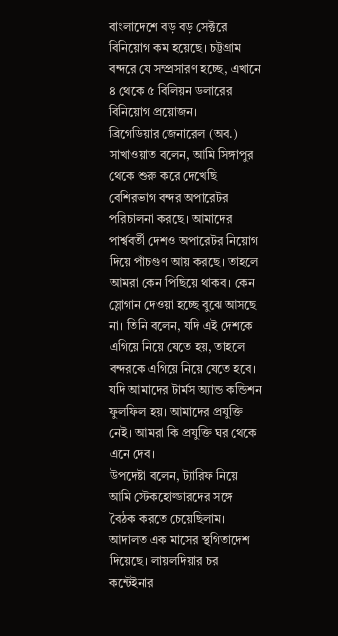বাংলাদেশে বড় বড় সেক্টরে বিনিয়োগ কম হয়েছে। চট্টগ্রাম বন্দরে যে সম্প্রসারণ হচ্ছে, এখানে ৪ থেকে ৫ বিলিয়ন ডলারের বিনিয়োগ প্রয়োজন।
ব্রিগেডিয়ার জেনারেল (অব.) সাখাওয়াত বলেন, আমি সিঙ্গাপুর থেকে শুরু করে দেখেছি বেশিরভাগ বন্দর অপারেটর পরিচালনা করছে। আমাদের পার্শ্ববর্তী দেশও অপারেটর নিয়োগ দিয়ে পাঁচগুণ আয় করছে। তাহলে আমরা কেন পিছিয়ে থাকব। কেন স্লোগান দেওয়া হচ্ছে বুঝে আসছে না। তিনি বলেন, যদি এই দেশকে এগিয়ে নিয়ে যেতে হয়, তাহলে বন্দরকে এগিয়ে নিয়ে যেতে হবে। যদি আমাদের টার্মস অ্যান্ড কন্ডিশন ফুলফিল হয়। আমাদের প্রযুক্তি নেই। আমরা কি প্রযুক্তি ঘর থেকে এনে দেব।
উপদেষ্টা বলেন, ট্যারিফ নিয়ে আমি স্টেকহোল্ডারদের সঙ্গে বৈঠক করতে চেয়েছিলাম। আদালত এক মাসের স্থগিতাদেশ দিয়েছে। লায়লদিয়ার চর কন্টেইনার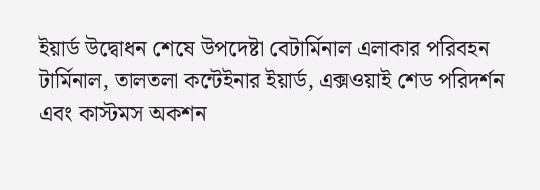ইয়ার্ড উদ্বোধন শেষে উপদেষ্টা বেটার্মিনাল এলাকার পরিবহন টার্মিনাল, তালতলা কন্টেইনার ইয়ার্ড, এক্সওয়াই শেড পরিদর্শন এবং কাস্টমস অকশন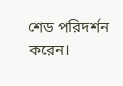শেড পরিদর্শন করেন।